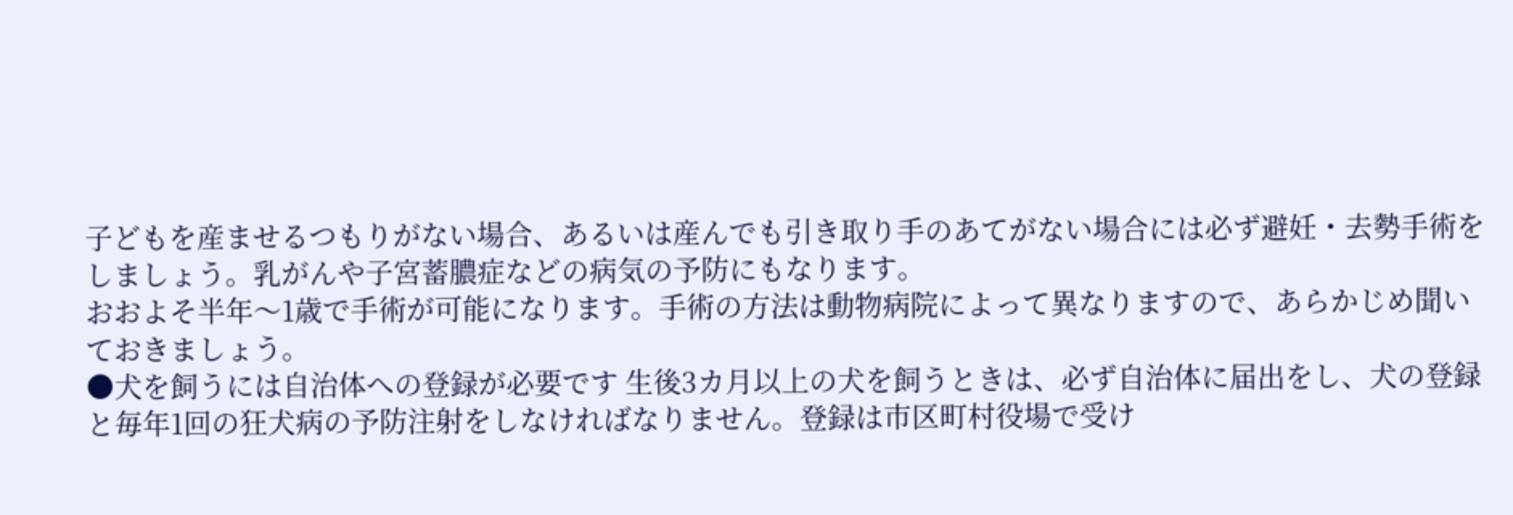子どもを産ませるつもりがない場合、あるいは産んでも引き取り手のあてがない場合には必ず避妊・去勢手術をしましょう。乳がんや子宮蓄膿症などの病気の予防にもなります。
おおよそ半年〜1歳で手術が可能になります。手術の方法は動物病院によって異なりますので、あらかじめ聞いておきましょう。
●犬を飼うには自治体への登録が必要です 生後3カ月以上の犬を飼うときは、必ず自治体に届出をし、犬の登録と毎年1回の狂犬病の予防注射をしなければなりません。登録は市区町村役場で受け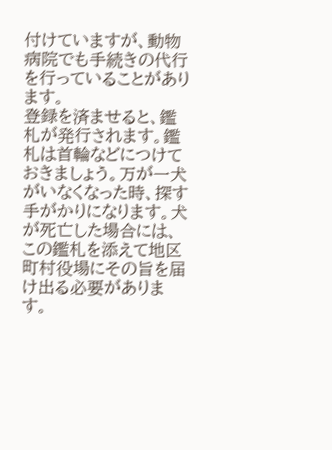付けていますが、動物病院でも手続きの代行を行っていることがあります。
登録を済ませると、鑑札が発行されます。鑑札は首輪などにつけておきましょう。万が一犬がいなくなった時、探す手がかりになります。犬が死亡した場合には、この鑑札を添えて地区町村役場にその旨を届け出る必要があります。